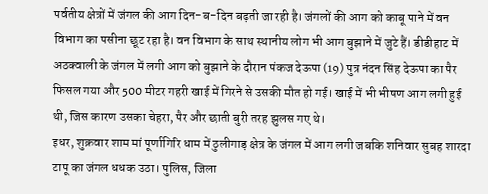पर्वतीय क्षेत्रों में जंगल की आग दिन-ब-दिन बढ़ती जा रही है। जंगलों की आग को काबू पाने में वन विभाग का पसीना छूट रहा है। वन विभाग के साथ स्थानीय लोग भी आग बुझाने में जुटे हैं। डीडीहाट में अठक्वाली के जंगल में लगी आग को बुझाने के दौरान पंकज देऊपा (19) पुत्र नंदन सिंह देऊपा का पैर फिसल गया और 500 मीटर गहरी खाई में गिरने से उसकी मौत हो गई। खाई में भी भीषण आग लगी हुई थी, जिस कारण उसका चेहरा, पैर और छाती बुरी तरह झुलस गए थे।
इधर, शुक्रवार शाम मां पूर्णागिरि धाम में ठुलीगाड़ क्षेत्र के जंगल में आग लगी जबकि शनिवार सुबह शारदा टापू का जंगल धधक उठा। पुलिस, जिला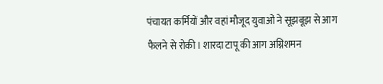पंचायत कर्मियों और वहां मौजूद युवाओं ने सूझबूझ से आग फैलने से रोकी। शारदा टापू की आग अग्निशमन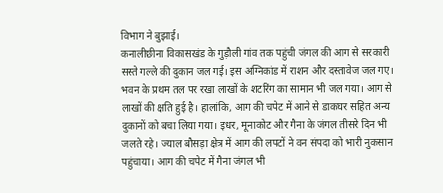विभाग ने बुझाई।
कनालीछीना विकासखंड के गुड़ौली गांव तक पहुंची जंगल की आग से सरकारी सस्ते गल्ले की दुकान जल गई। इस अग्निकांड में राशन और दस्तावेज जल गए। भवन के प्रथम तल पर रखा लाखों के शटरिंग का सामान भी जल गया। आग से लाखों की क्षति हुई है। हालांकि, आग की चपेट में आने से डाकघर सहित अन्य दुकानों को बचा लिया गया। इधर, मूनाकोट और गैना के जंगल तीसरे दिन भी जलते रहे। ज्याल बौसड़ा क्षेत्र में आग की लपटों ने वन संपदा को भारी नुकसान पहुंचाया। आग की चपेट में गैना जंगल भी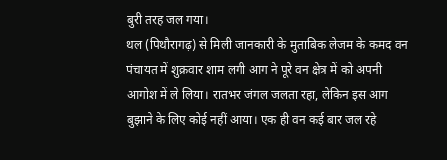बुरी तरह जल गया।
थल (पिथौरागढ़) से मिली जानकारी के मुताबिक लेजम के कमद वन पंचायत में शुक्रवार शाम लगी आग ने पूरे वन क्षेत्र में को अपनी आगोश में ले लिया। रातभर जंगल जलता रहा, लेकिन इस आग बुझाने के लिए कोई नहीं आया। एक ही वन कई बार जल रहे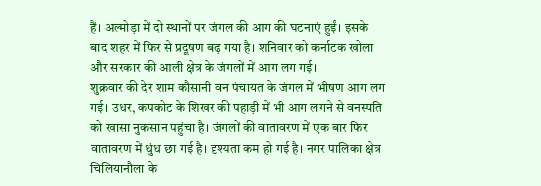हैं। अल्मोड़ा में दो स्थानों पर जंगल की आग की घटनाएं हुईं। इसके बाद शहर में फिर से प्रदूषण बढ़ गया है। शनिवार को कर्नाटक खोला और सरकार की आली क्षेत्र के जंगलों में आग लग गई।
शुक्रवार की देर शाम कौसानी वन पंचायत के जंगल में भीषण आग लग गई। उधर, कपकोट के शिखर की पहाड़ी में भी आग लगने से वनस्पति को खासा नुकसान पहुंचा है। जंगलों की वातावरण में एक बार फिर वातावरण में धुंध छा गई है। दृश्यता कम हो गई है। नगर पालिका क्षेत्र चिलियानौला के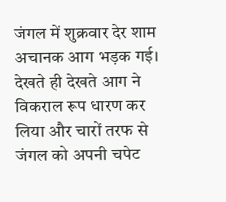जंगल में शुक्रवार देर शाम अचानक आग भड़क गई। देखते ही देखते आग ने विकराल रूप धारण कर लिया और चारों तरफ से जंगल को अपनी चपेट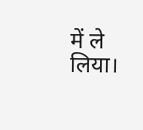में ले लिया।